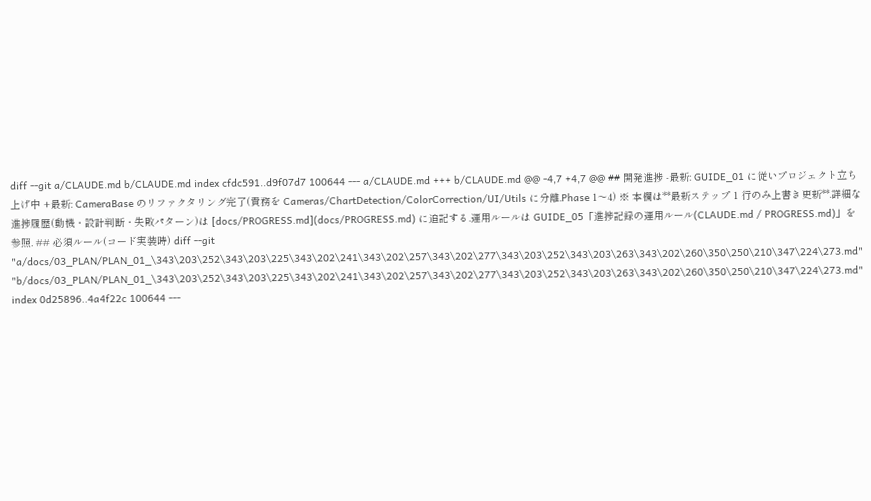diff --git a/CLAUDE.md b/CLAUDE.md index cfdc591..d9f07d7 100644 --- a/CLAUDE.md +++ b/CLAUDE.md @@ -4,7 +4,7 @@ ## 開発進捗 -最新: GUIDE_01 に従いプロジェクト立ち上げ中 +最新: CameraBase のリファクタリング完了(責務を Cameras/ChartDetection/ColorCorrection/UI/Utils に分離.Phase 1〜4) ※ 本欄は**最新ステップ 1 行のみ上書き更新**.詳細な進捗履歴(動機・設計判断・失敗パターン)は [docs/PROGRESS.md](docs/PROGRESS.md) に追記する.運用ルールは GUIDE_05「進捗記録の運用ルール(CLAUDE.md / PROGRESS.md)」を参照. ## 必須ルール(コード実装時) diff --git "a/docs/03_PLAN/PLAN_01_\343\203\252\343\203\225\343\202\241\343\202\257\343\202\277\343\203\252\343\203\263\343\202\260\350\250\210\347\224\273.md" "b/docs/03_PLAN/PLAN_01_\343\203\252\343\203\225\343\202\241\343\202\257\343\202\277\343\203\252\343\203\263\343\202\260\350\250\210\347\224\273.md" index 0d25896..4a4f22c 100644 ---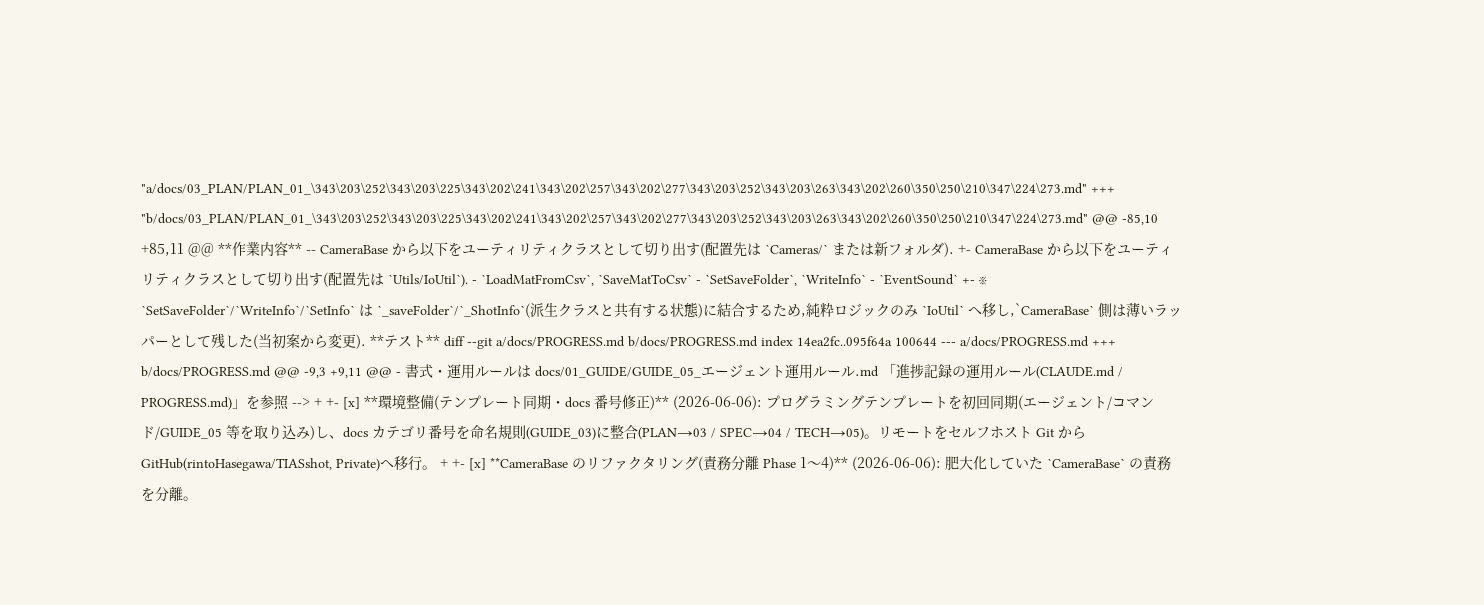"a/docs/03_PLAN/PLAN_01_\343\203\252\343\203\225\343\202\241\343\202\257\343\202\277\343\203\252\343\203\263\343\202\260\350\250\210\347\224\273.md" +++ "b/docs/03_PLAN/PLAN_01_\343\203\252\343\203\225\343\202\241\343\202\257\343\202\277\343\203\252\343\203\263\343\202\260\350\250\210\347\224\273.md" @@ -85,10 +85,11 @@ **作業内容** -- CameraBase から以下をユーティリティクラスとして切り出す(配置先は `Cameras/` または新フォルダ). +- CameraBase から以下をユーティリティクラスとして切り出す(配置先は `Utils/IoUtil`). - `LoadMatFromCsv`, `SaveMatToCsv` - `SetSaveFolder`, `WriteInfo` - `EventSound` +- ※ `SetSaveFolder`/`WriteInfo`/`SetInfo` は `_saveFolder`/`_ShotInfo`(派生クラスと共有する状態)に結合するため,純粋ロジックのみ `IoUtil` へ移し,`CameraBase` 側は薄いラッパーとして残した(当初案から変更). **テスト** diff --git a/docs/PROGRESS.md b/docs/PROGRESS.md index 14ea2fc..095f64a 100644 --- a/docs/PROGRESS.md +++ b/docs/PROGRESS.md @@ -9,3 +9,11 @@ - 書式・運用ルールは docs/01_GUIDE/GUIDE_05_エージェント運用ルール.md 「進捗記録の運用ルール(CLAUDE.md / PROGRESS.md)」を参照 --> + +- [x] **環境整備(テンプレート同期・docs 番号修正)** (2026-06-06): プログラミングテンプレートを初回同期(エージェント/コマンド/GUIDE_05 等を取り込み)し、docs カテゴリ番号を命名規則(GUIDE_03)に整合(PLAN→03 / SPEC→04 / TECH→05)。リモートをセルフホスト Git から GitHub(rintoHasegawa/TIASshot, Private)へ移行。 + +- [x] **CameraBase のリファクタリング(責務分離 Phase 1〜4)** (2026-06-06): 肥大化していた `CameraBase` の責務を分離。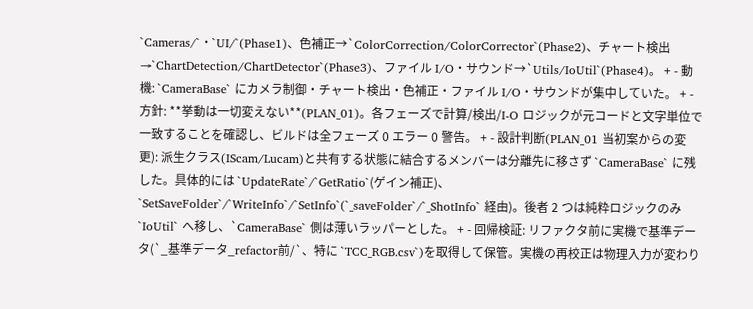`Cameras/`・`UI/`(Phase1)、色補正→`ColorCorrection/ColorCorrector`(Phase2)、チャート検出→`ChartDetection/ChartDetector`(Phase3)、ファイル I/O・サウンド→`Utils/IoUtil`(Phase4)。 + - 動機: `CameraBase` にカメラ制御・チャート検出・色補正・ファイル I/O・サウンドが集中していた。 + - 方針: **挙動は一切変えない**(PLAN_01)。各フェーズで計算/検出/I-O ロジックが元コードと文字単位で一致することを確認し、ビルドは全フェーズ 0 エラー 0 警告。 + - 設計判断(PLAN_01 当初案からの変更): 派生クラス(IScam/Lucam)と共有する状態に結合するメンバーは分離先に移さず `CameraBase` に残した。具体的には `UpdateRate`/`GetRatio`(ゲイン補正)、`SetSaveFolder`/`WriteInfo`/`SetInfo`(`_saveFolder`/`_ShotInfo` 経由)。後者 2 つは純粋ロジックのみ `IoUtil` へ移し、`CameraBase` 側は薄いラッパーとした。 + - 回帰検証: リファクタ前に実機で基準データ(`_基準データ_refactor前/`、特に `TCC_RGB.csv`)を取得して保管。実機の再校正は物理入力が変わり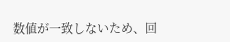数値が一致しないため、回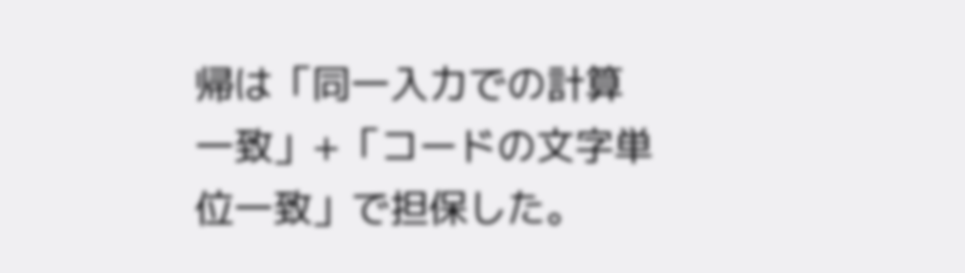帰は「同一入力での計算一致」+「コードの文字単位一致」で担保した。